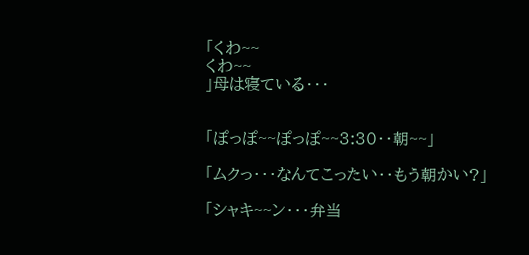「くわ~~
くわ~~
」母は寝ている・・・


「ぽっぽ~~ぽっぽ~~3:30・・朝~~」

「ムクっ・・・なんてこったい・・もう朝かい?」

「シャキ~~ン・・・弁当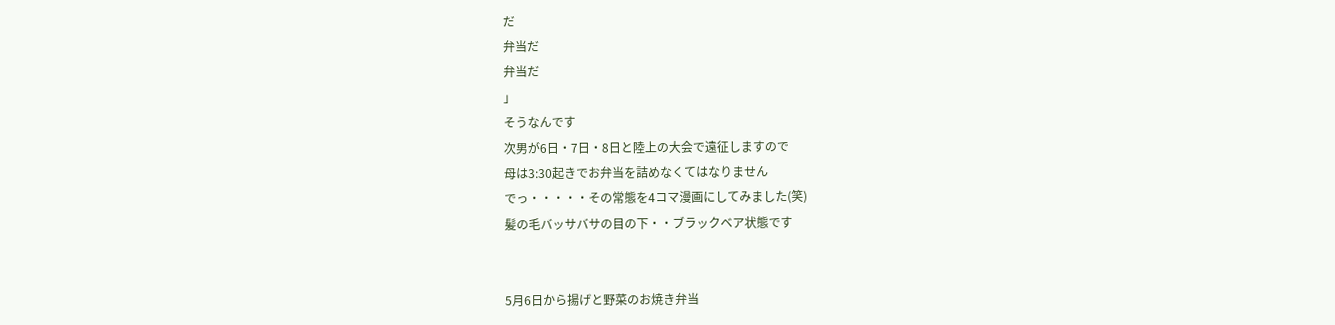だ
弁当だ
弁当だ
」
そうなんです
次男が6日・7日・8日と陸上の大会で遠征しますので
母は3:30起きでお弁当を詰めなくてはなりません
でっ・・・・・その常態を4コマ漫画にしてみました(笑)
髪の毛バッサバサの目の下・・ブラックベア状態です


5月6日から揚げと野菜のお焼き弁当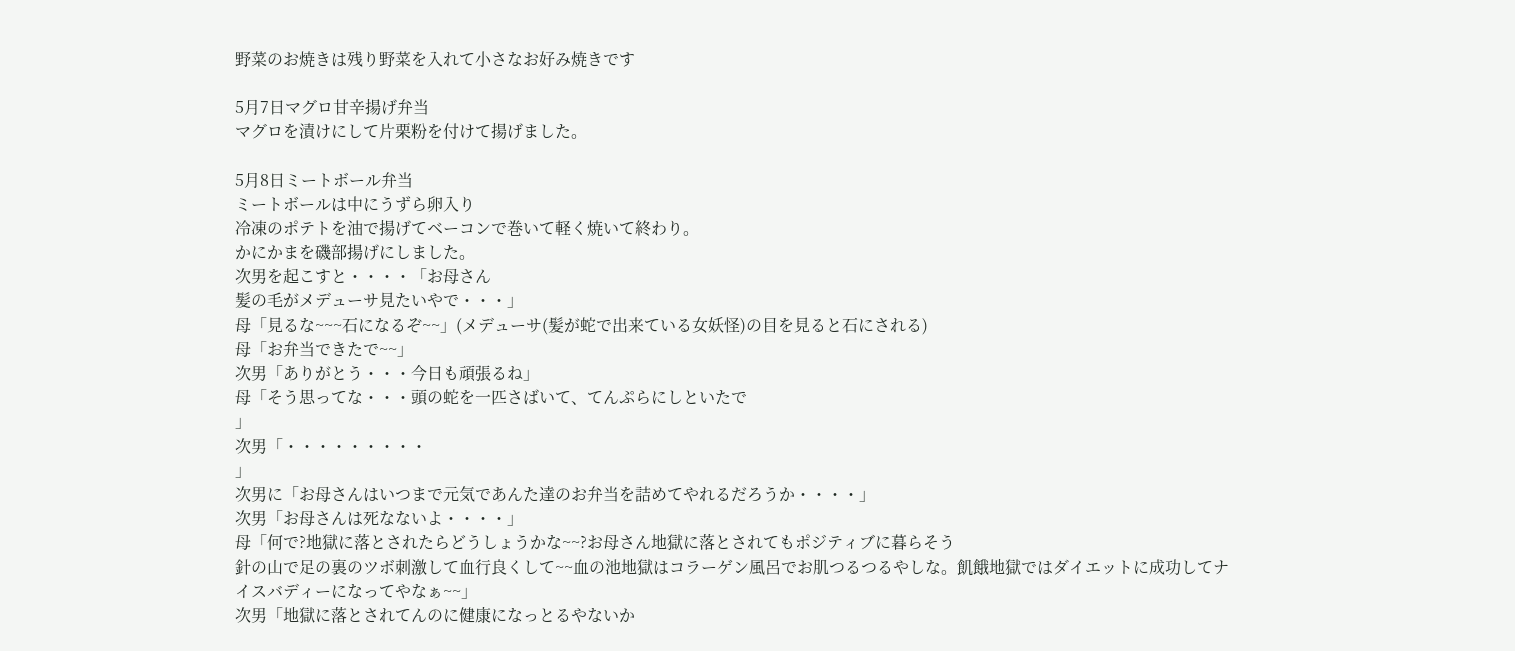野菜のお焼きは残り野菜を入れて小さなお好み焼きです

5月7日マグロ甘辛揚げ弁当
マグロを漬けにして片栗粉を付けて揚げました。

5月8日ミートボール弁当
ミートボールは中にうずら卵入り
冷凍のポテトを油で揚げてベーコンで巻いて軽く焼いて終わり。
かにかまを磯部揚げにしました。
次男を起こすと・・・・「お母さん
髪の毛がメデューサ見たいやで・・・」
母「見るな~~~石になるぞ~~」(メデューサ(髪が蛇で出来ている女妖怪)の目を見ると石にされる)
母「お弁当できたで~~」
次男「ありがとう・・・今日も頑張るね」
母「そう思ってな・・・頭の蛇を一匹さばいて、てんぷらにしといたで
」
次男「・・・・・・・・・
」
次男に「お母さんはいつまで元気であんた達のお弁当を詰めてやれるだろうか・・・・」
次男「お母さんは死なないよ・・・・」
母「何で?地獄に落とされたらどうしょうかな~~?お母さん地獄に落とされてもポジティブに暮らそう
針の山で足の裏のツボ刺激して血行良くして~~血の池地獄はコラーゲン風呂でお肌つるつるやしな。飢餓地獄ではダイエットに成功してナイスバディーになってやなぁ~~」
次男「地獄に落とされてんのに健康になっとるやないか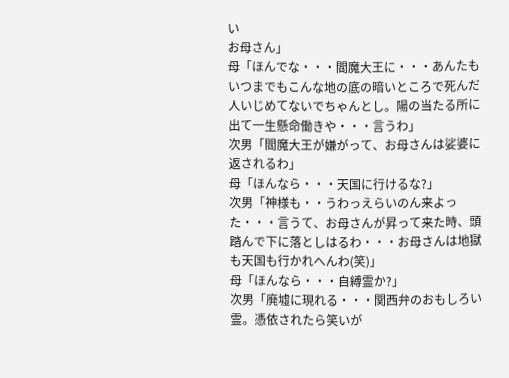い
お母さん」
母「ほんでな・・・閻魔大王に・・・あんたもいつまでもこんな地の底の暗いところで死んだ人いじめてないでちゃんとし。陽の当たる所に出て一生懸命働きや・・・言うわ」
次男「閻魔大王が嫌がって、お母さんは娑婆に返されるわ」
母「ほんなら・・・天国に行けるな?」
次男「神様も・・うわっえらいのん来よった・・・言うて、お母さんが昇って来た時、頭踏んで下に落としはるわ・・・お母さんは地獄も天国も行かれへんわ(笑)」
母「ほんなら・・・自縛霊か?」
次男「廃墟に現れる・・・関西弁のおもしろい霊。憑依されたら笑いが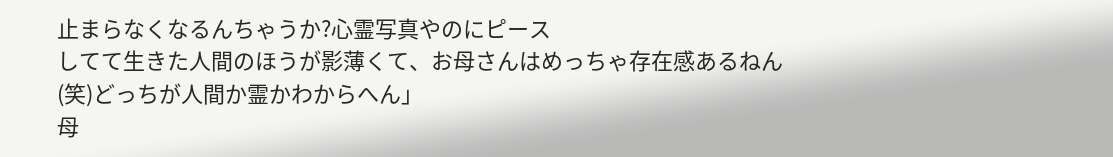止まらなくなるんちゃうか?心霊写真やのにピース
してて生きた人間のほうが影薄くて、お母さんはめっちゃ存在感あるねん(笑)どっちが人間か霊かわからへん」
母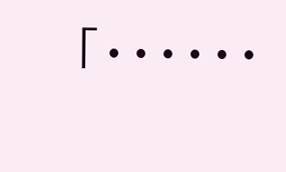「・・・・・・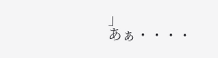」
あぁ・・・・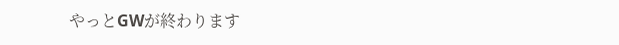やっとGWが終わります